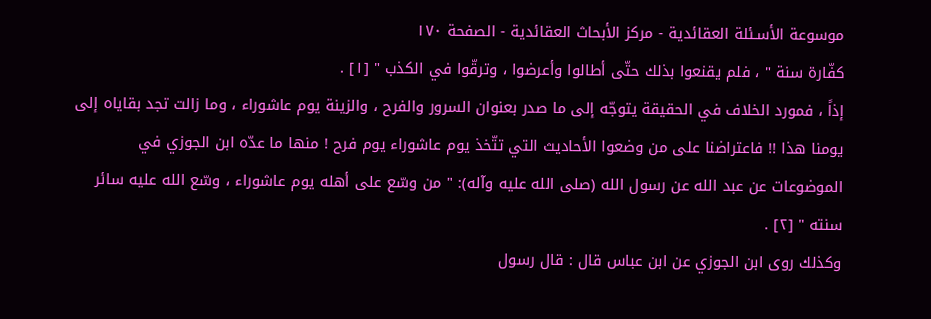موسوعة الأسـئلة العقائدية - مركز الأبحاث العقائدية - الصفحة ١٧٠
كفّارة سنة " ، فلم يقنعوا بذلك حتّى أطالوا وأعرضوا ، وترقّوا في الكذب " [١] .
إذاً ، فمورد الخلاف في الحقيقة يتوجّه إلى ما صدر بعنوان السرور والفرح ، والزينة يوم عاشوراء ، وما زالت تجد بقاياه إلى يومنا هذا !! فاعتراضنا على من وضعوا الأحاديث التي تتّخذ يوم عاشوراء يوم فرح ! منها ما عدّه ابن الجوزي في الموضوعات عن عبد الله عن رسول الله (صلى الله عليه وآله): " من وسّع على أهله يوم عاشوراء ، وسّع الله عليه سائر سنته " [٢] .
وكذلك روى ابن الجوزي عن ابن عباس قال : قال رسول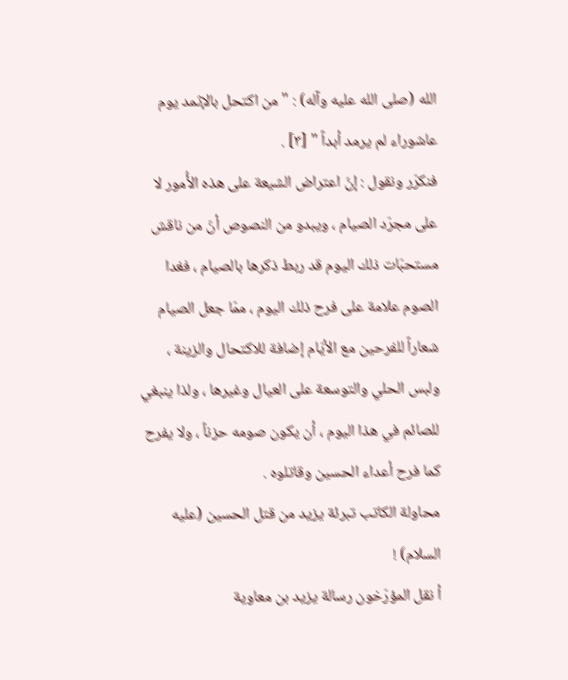الله (صلى الله عليه وآله) : " من اكتحل بالإثمد يوم عاشوراء لم يرمد أبداً " [٣] .
فنكرّر ونقول : إنّ اعتراض الشيعة على هذه الأُمور لا على مجرّد الصيام ، ويبدو من النصوص أنّ من ناقش مستحبّات ذلك اليوم قد ربط ذكرها بالصيام ، فغدا الصوم علامة على فرح ذلك اليوم ، ممّا جعل الصيام شعاراً للفرحين مع الأيّام إضافة للاكتحال والزينة ، ولبس الحلي والتوسعة على العيال وغيرها ، ولذا ينبغي للصائم في هذا اليوم ، أن يكون صومه حزناً ، ولا يفرح كما فرح أعداء الحسين وقاتلوه .
محاولة الكاتب تبرئة يزيد من قتل الحسين (عليه السلام) !
أ نقل المؤرّخون رسالة يزيد بن معاوية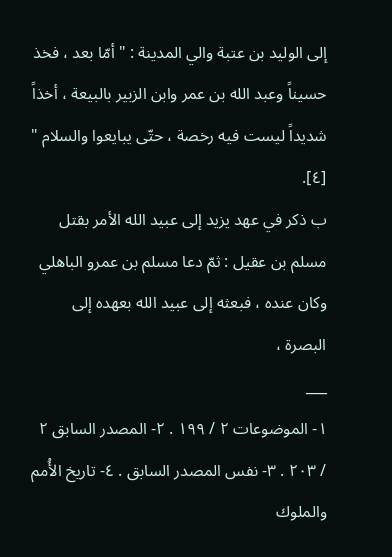إلى الوليد بن عتبة والي المدينة : " أمّا بعد ، فخذ حسيناً وعبد الله بن عمر وابن الزبير بالبيعة ، أخذاً شديداً ليست فيه رخصة ، حتّى يبايعوا والسلام " [٤].
ب ذكر في عهد يزيد إلى عبيد الله الأمر بقتل مسلم بن عقيل : ثمّ دعا مسلم بن عمرو الباهلي وكان عنده ، فبعثه إلى عبيد الله بعهده إلى البصرة ،
___
١- الموضوعات ٢ / ١٩٩ . ٢- المصدر السابق ٢ / ٢٠٣ . ٣- نفس المصدر السابق . ٤- تاريخ الأُمم والملوك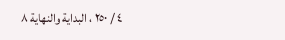٤ / ٢٥٠ ، البداية والنهاية ٨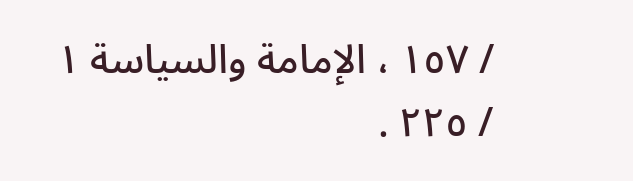/ ١٥٧ ، الإمامة والسياسة ١ / ٢٢٥ .